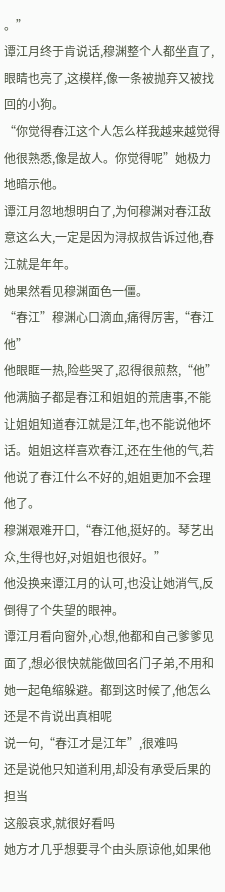。”
谭江月终于肯说话,穆渊整个人都坐直了,眼睛也亮了,这模样,像一条被抛弃又被找回的小狗。
“你觉得春江这个人怎么样我越来越觉得他很熟悉,像是故人。你觉得呢”她极力地暗示他。
谭江月忽地想明白了,为何穆渊对春江敌意这么大,一定是因为浔叔叔告诉过他,春江就是年年。
她果然看见穆渊面色一僵。
“春江”穆渊心口滴血,痛得厉害,“春江他”
他眼眶一热,险些哭了,忍得很煎熬,“他”
他满脑子都是春江和姐姐的荒唐事,不能让姐姐知道春江就是江年,也不能说他坏话。姐姐这样喜欢春江,还在生他的气,若他说了春江什么不好的,姐姐更加不会理他了。
穆渊艰难开口,“春江他,挺好的。琴艺出众,生得也好,对姐姐也很好。”
他没换来谭江月的认可,也没让她消气,反倒得了个失望的眼神。
谭江月看向窗外,心想,他都和自己爹爹见面了,想必很快就能做回名门子弟,不用和她一起龟缩躲避。都到这时候了,他怎么还是不肯说出真相呢
说一句,“春江才是江年”,很难吗
还是说他只知道利用,却没有承受后果的担当
这般哀求,就很好看吗
她方才几乎想要寻个由头原谅他,如果他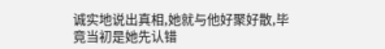诚实地说出真相,她就与他好聚好散,毕竟当初是她先认错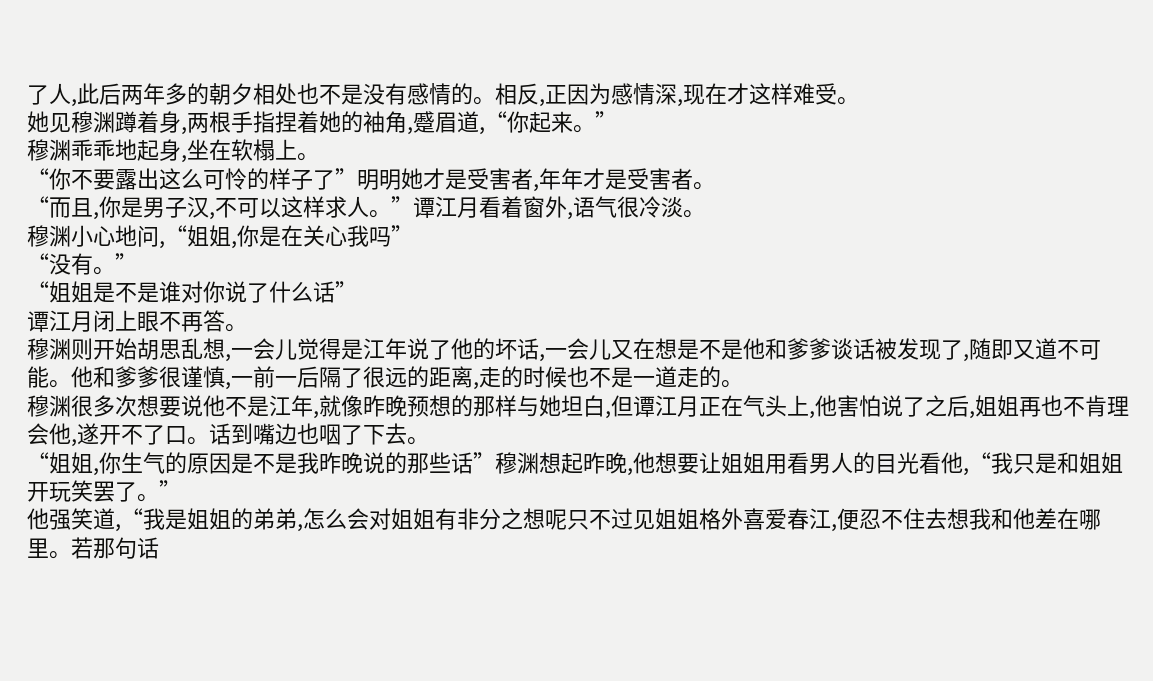了人,此后两年多的朝夕相处也不是没有感情的。相反,正因为感情深,现在才这样难受。
她见穆渊蹲着身,两根手指捏着她的袖角,蹙眉道,“你起来。”
穆渊乖乖地起身,坐在软榻上。
“你不要露出这么可怜的样子了”明明她才是受害者,年年才是受害者。
“而且,你是男子汉,不可以这样求人。”谭江月看着窗外,语气很冷淡。
穆渊小心地问,“姐姐,你是在关心我吗”
“没有。”
“姐姐是不是谁对你说了什么话”
谭江月闭上眼不再答。
穆渊则开始胡思乱想,一会儿觉得是江年说了他的坏话,一会儿又在想是不是他和爹爹谈话被发现了,随即又道不可能。他和爹爹很谨慎,一前一后隔了很远的距离,走的时候也不是一道走的。
穆渊很多次想要说他不是江年,就像昨晚预想的那样与她坦白,但谭江月正在气头上,他害怕说了之后,姐姐再也不肯理会他,遂开不了口。话到嘴边也咽了下去。
“姐姐,你生气的原因是不是我昨晚说的那些话”穆渊想起昨晚,他想要让姐姐用看男人的目光看他,“我只是和姐姐开玩笑罢了。”
他强笑道,“我是姐姐的弟弟,怎么会对姐姐有非分之想呢只不过见姐姐格外喜爱春江,便忍不住去想我和他差在哪里。若那句话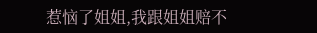惹恼了姐姐,我跟姐姐赔不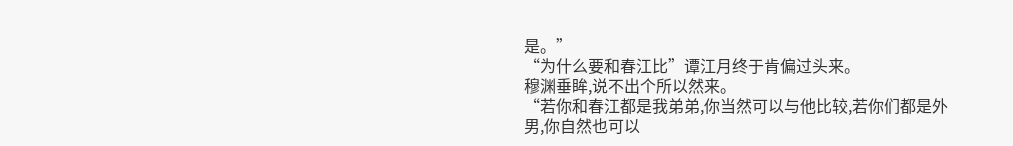是。”
“为什么要和春江比”谭江月终于肯偏过头来。
穆渊垂眸,说不出个所以然来。
“若你和春江都是我弟弟,你当然可以与他比较,若你们都是外男,你自然也可以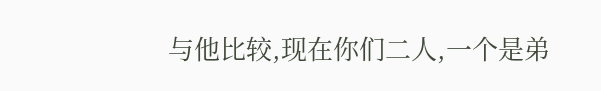与他比较,现在你们二人,一个是弟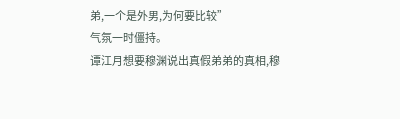弟,一个是外男,为何要比较”
气氛一时僵持。
谭江月想要穆渊说出真假弟弟的真相,穆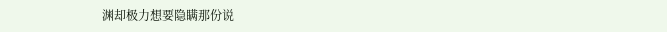渊却极力想要隐瞒那份说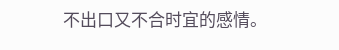不出口又不合时宜的感情。